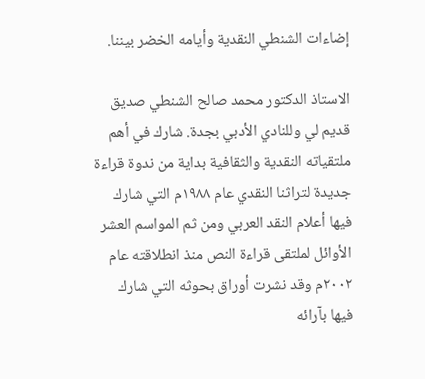إضاءات الشنطي النقدية وأيامه الخضر بيننا.

الاستاذ الدكتور محمد صالح الشنطي صديق قديم لي وللنادي الأدبي بجدة. شارك في أهم ملتقياته النقدية والثقافية بداية من ندوة قراءة جديدة لتراثنا النقدي عام ١٩٨٨م التي شارك فيها أعلام النقد العربي ومن ثم المواسم العشر الأوائل لملتقى قراءة النص منذ انطلاقته عام ٢٠٠٢م وقد نشرت أوراق بحوثه التي شارك فيها بآرائه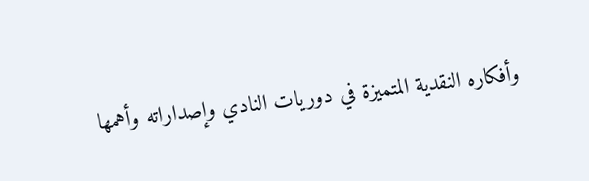وأفكاره النقدية المتميزة في دوريات النادي وإصداراته وأهمها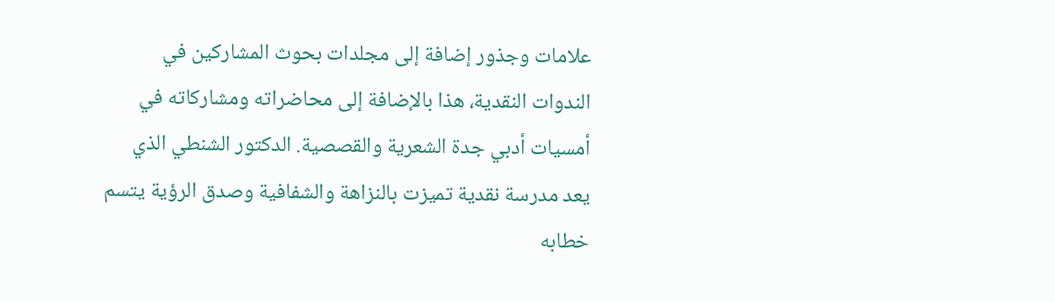علامات وجذور إضافة إلى مجلدات بحوث المشاركين في الندوات النقدية، هذا بالإضافة إلى محاضراته ومشاركاته في أمسيات أدبي جدة الشعرية والقصصية. الدكتور الشنطي الذي يعد مدرسة نقدية تميزت بالنزاهة والشفافية وصدق الرؤية يتسم خطابه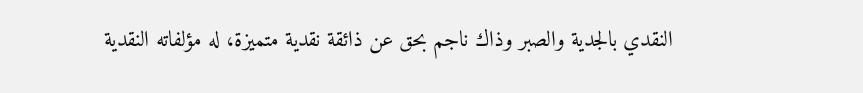النقدي بالجدية والصبر وذاك ناجم بحق عن ذائقة نقدية متميزة، له مؤلفاته النقدية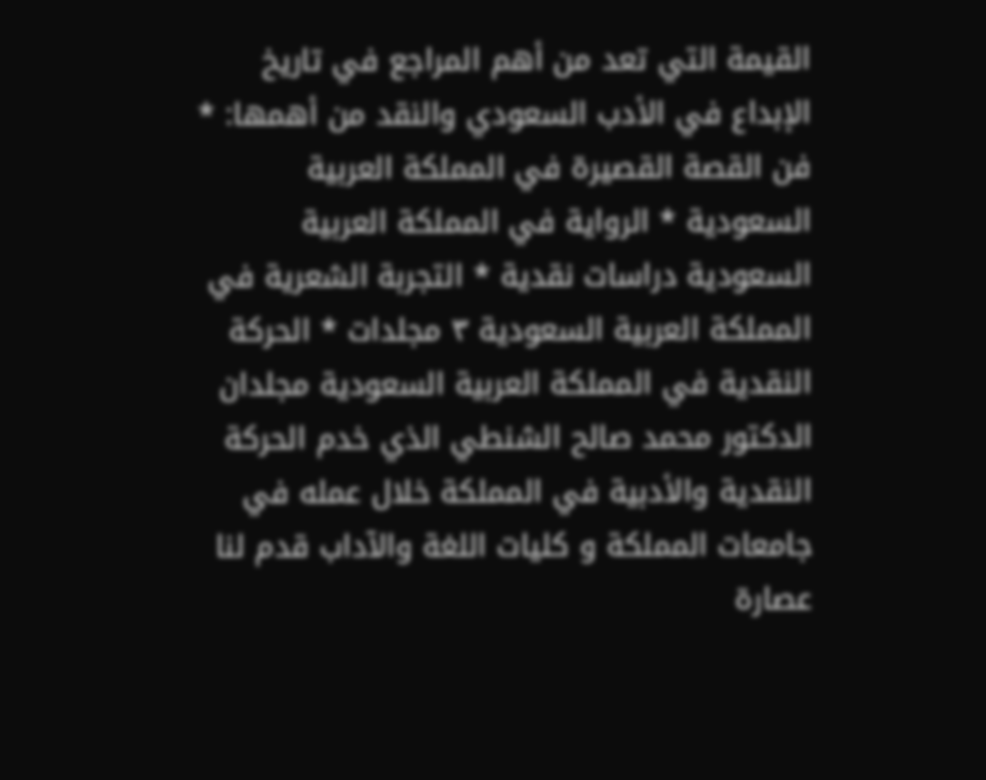القيمة التي تعد من أهم المراجع في تاريخ الإبداع في الأدب السعودي والنقد من أهمها: * فن القصة القصيرة في المملكة العربية السعودية * الرواية في المملكة العربية السعودية دراسات نقدية * التجربة الشعرية في المملكة العربية السعودية ٣ مجلدات * الحركة النقدية في المملكة العربية السعودية مجلدان الدكتور محمد صالح الشنطي الذي خدم الحركة النقدية والأدبية في المملكة خلال عمله في جامعات المملكة و كليات اللغة والآداب قدم لنا عصارة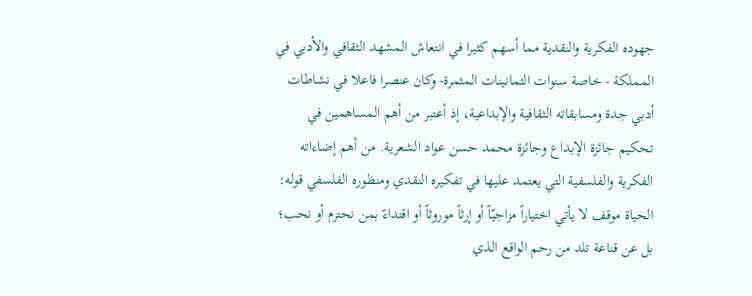جهوده الفكرية والنقدية مما أسهم كثيرا في انتعاش المشهد الثقافي والأدبي في المملكة - خاصة سنوات الثمانينات المثمرة- وكان عنصرا فاعلا في نشاطات أدبي جدة ومسابقاته الثقافية والإبداعية، إذ أعتبر من أهم المساهمين في تحكيم جائزة الإبداع وجائزة محمد حسن عواد الشعرية. من أهم إضاءاته الفكرية والفلسفية التي يعتمد عليها في تفكيره النقدي ومنظوره الفلسفي قوله: الحياة موقف لا يأتي اختياراً مزاجيّاً أو إرثاً موروثاً أو اقتداءً بمن نحترم أو نحب؛ بل عن قناعة تلد من رحم الواقع الذي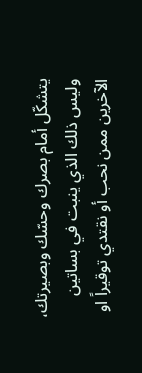يتشكّل أمام بصرك وحسّك وبصيرتك، وليس ذلك الذي ينبت في بساتين الآخرين ممن نحب أو نقتدي توقيراً او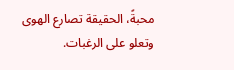محبةً، الحقيقة تصارع الهوى وتعلو على الرغبات.